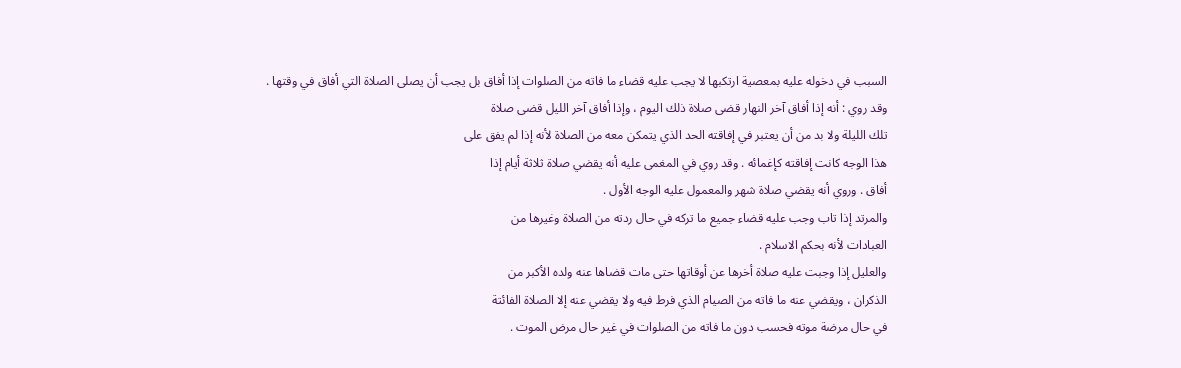السبب في دخوله عليه بمعصية ارتكبها لا يجب عليه قضاء ما فاته من الصلوات إذا أفاق بل يجب أن يصلى الصلاة التي أفاق في وقتها .
وقد روي : أنه إذا أفاق آخر النهار قضى صلاة ذلك اليوم ، وإذا أفاق آخر الليل قضى صلاة
تلك الليلة ولا بد من أن يعتبر في إفاقته الحد الذي يتمكن معه من الصلاة لأنه إذا لم يفق على
هذا الوجه كانت إفاقته كإغمائه . وقد روي في المغمى عليه أنه يقضي صلاة ثلاثة أيام إذا
أفاق . وروي أنه يقضي صلاة شهر والمعمول عليه الوجه الأول .
والمرتد إذا تاب وجب عليه قضاء جميع ما تركه في حال ردته من الصلاة وغيرها من
العبادات لأنه بحكم الاسلام .
والعليل إذا وجبت عليه صلاة أخرها عن أوقاتها حتى مات قضاها عنه ولده الأكبر من
الذكران ، ويقضي عنه ما فاته من الصيام الذي فرط فيه ولا يقضي عنه إلا الصلاة الفائتة
في حال مرضة موته فحسب دون ما فاته من الصلوات في غير حال مرض الموت .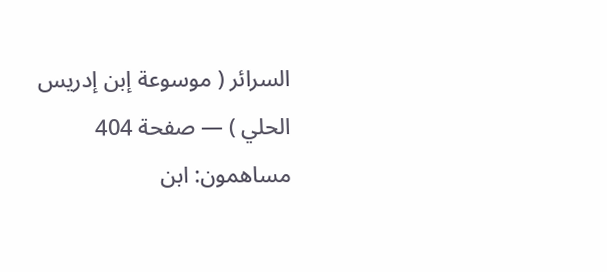السرائر ( موسوعة إبن إدريس الحلي ) — صفحة 404
مساهمون: ابن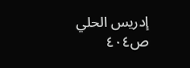إدريس الحلي
ص٤٠٤